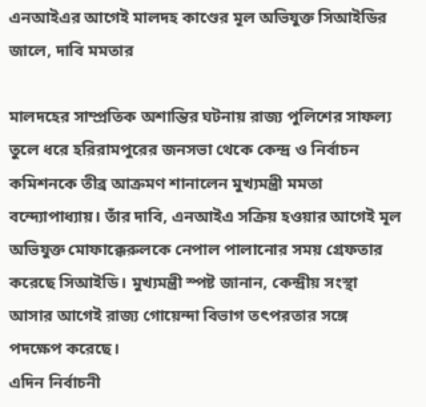এনআইএর আগেই মালদহ কাণ্ডের মূল অভিযুক্ত সিআইডির জালে, দাবি মমতার

মালদহের সাম্প্রতিক অশান্তির ঘটনায় রাজ্য পুলিশের সাফল্য তুলে ধরে হরিরামপুরের জনসভা থেকে কেন্দ্র ও নির্বাচন কমিশনকে তীব্র আক্রমণ শানালেন মুখ্যমন্ত্রী মমতা বন্দ্যোপাধ্যায়। তাঁর দাবি, এনআইএ সক্রিয় হওয়ার আগেই মূল অভিযুক্ত মোফাক্কেরুলকে নেপাল পালানোর সময় গ্রেফতার করেছে সিআইডি। মুখ্যমন্ত্রী স্পষ্ট জানান, কেন্দ্রীয় সংস্থা আসার আগেই রাজ্য গোয়েন্দা বিভাগ তৎপরতার সঙ্গে পদক্ষেপ করেছে।
এদিন নির্বাচনী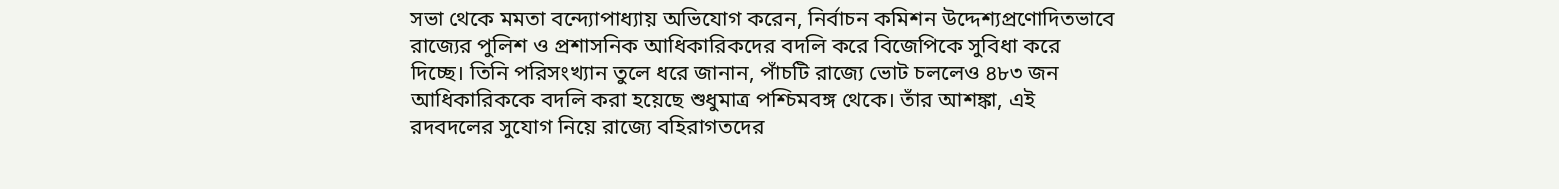সভা থেকে মমতা বন্দ্যোপাধ্যায় অভিযোগ করেন, নির্বাচন কমিশন উদ্দেশ্যপ্রণোদিতভাবে রাজ্যের পুলিশ ও প্রশাসনিক আধিকারিকদের বদলি করে বিজেপিকে সুবিধা করে দিচ্ছে। তিনি পরিসংখ্যান তুলে ধরে জানান, পাঁচটি রাজ্যে ভোট চললেও ৪৮৩ জন আধিকারিককে বদলি করা হয়েছে শুধুমাত্র পশ্চিমবঙ্গ থেকে। তাঁর আশঙ্কা, এই রদবদলের সুযোগ নিয়ে রাজ্যে বহিরাগতদের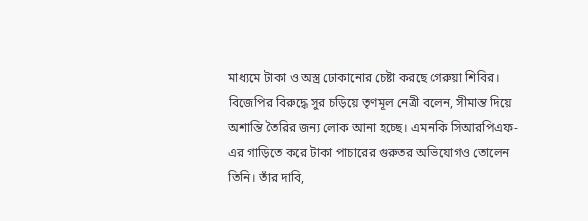মাধ্যমে টাকা ও অস্ত্র ঢোকানোর চেষ্টা করছে গেরুয়া শিবির।
বিজেপির বিরুদ্ধে সুর চড়িয়ে তৃণমূল নেত্রী বলেন, সীমান্ত দিয়ে অশান্তি তৈরির জন্য লোক আনা হচ্ছে। এমনকি সিআরপিএফ-এর গাড়িতে করে টাকা পাচারের গুরুতর অভিযোগও তোলেন তিনি। তাঁর দাবি,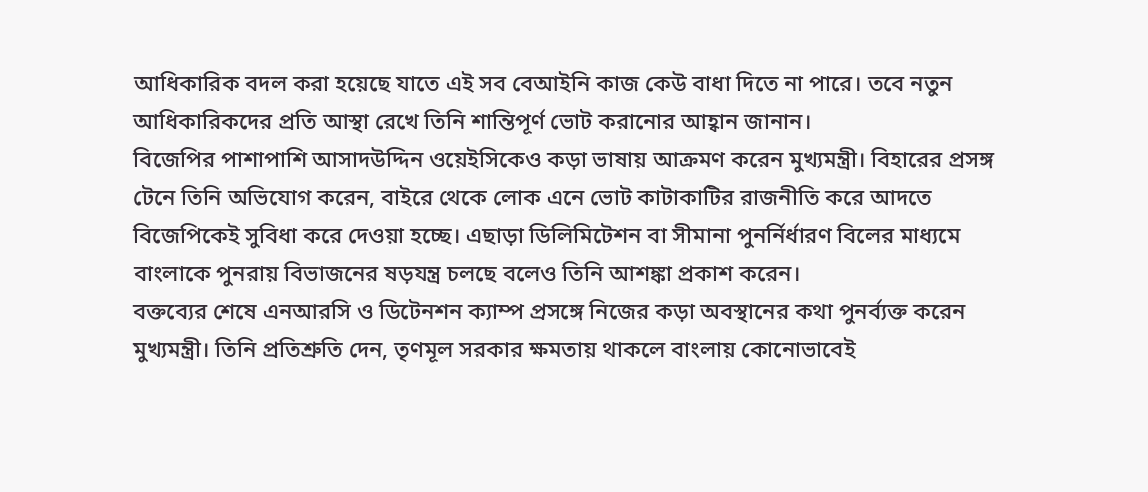আধিকারিক বদল করা হয়েছে যাতে এই সব বেআইনি কাজ কেউ বাধা দিতে না পারে। তবে নতুন আধিকারিকদের প্রতি আস্থা রেখে তিনি শান্তিপূর্ণ ভোট করানোর আহ্বান জানান।
বিজেপির পাশাপাশি আসাদউদ্দিন ওয়েইসিকেও কড়া ভাষায় আক্রমণ করেন মুখ্যমন্ত্রী। বিহারের প্রসঙ্গ টেনে তিনি অভিযোগ করেন, বাইরে থেকে লোক এনে ভোট কাটাকাটির রাজনীতি করে আদতে বিজেপিকেই সুবিধা করে দেওয়া হচ্ছে। এছাড়া ডিলিমিটেশন বা সীমানা পুনর্নির্ধারণ বিলের মাধ্যমে বাংলাকে পুনরায় বিভাজনের ষড়যন্ত্র চলছে বলেও তিনি আশঙ্কা প্রকাশ করেন।
বক্তব্যের শেষে এনআরসি ও ডিটেনশন ক্যাম্প প্রসঙ্গে নিজের কড়া অবস্থানের কথা পুনর্ব্যক্ত করেন মুখ্যমন্ত্রী। তিনি প্রতিশ্রুতি দেন, তৃণমূল সরকার ক্ষমতায় থাকলে বাংলায় কোনোভাবেই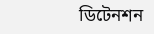ডিটেনশন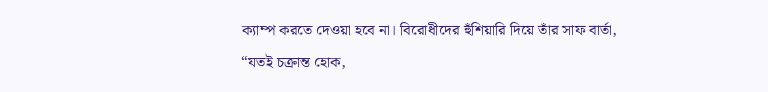ক্যাম্প করতে দেওয়া হবে না। বিরোধীদের হুঁশিয়ারি দিয়ে তাঁর সাফ বার্তা, “যতই চক্রান্ত হোক,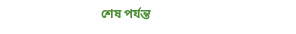শেষ পর্যন্ত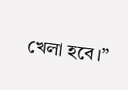খেলা হবে।”